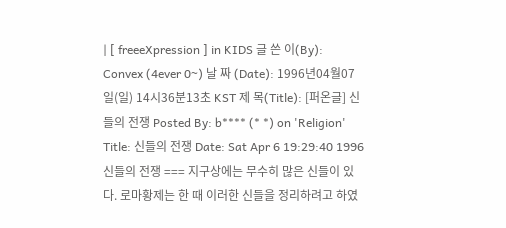| [ freeeXpression ] in KIDS 글 쓴 이(By): Convex (4ever 0~) 날 짜 (Date): 1996년04월07일(일) 14시36분13초 KST 제 목(Title): [퍼온글] 신들의 전쟁 Posted By: b**** (* *) on 'Religion' Title: 신들의 전쟁 Date: Sat Apr 6 19:29:40 1996 신들의 전쟁 === 지구상에는 무수히 많은 신들이 있다. 로마황제는 한 때 이러한 신들을 정리하려고 하였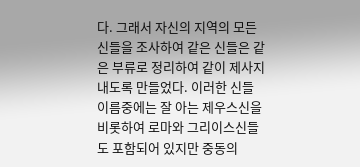다. 그래서 자신의 지역의 모든 신들을 조사하여 같은 신들은 같은 부류로 정리하여 같이 제사지내도록 만들었다. 이러한 신들 이름중에는 잘 아는 제우스신을 비롯하여 로마와 그리이스신들도 포함되어 있지만 중동의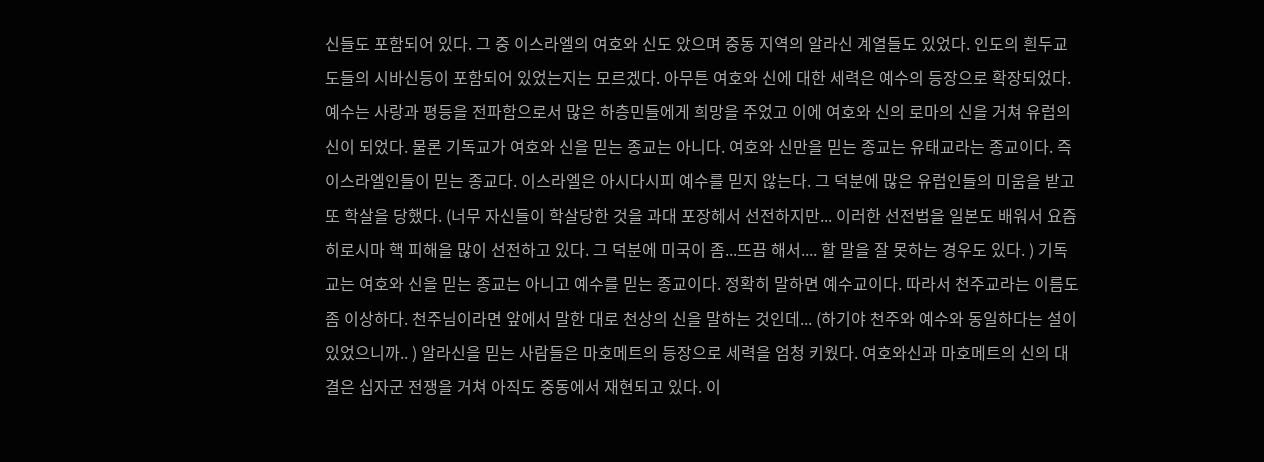신들도 포함되어 있다. 그 중 이스라엘의 여호와 신도 았으며 중동 지역의 알라신 계열들도 있었다. 인도의 흰두교도들의 시바신등이 포함되어 있었는지는 모르겠다. 아무튼 여호와 신에 대한 세력은 예수의 등장으로 확장되었다. 예수는 사랑과 평등을 전파함으로서 많은 하층민들에게 희망을 주었고 이에 여호와 신의 로마의 신을 거쳐 유럽의 신이 되었다. 물론 기독교가 여호와 신을 믿는 종교는 아니다. 여호와 신만을 믿는 종교는 유태교라는 종교이다. 즉 이스라엘인들이 믿는 종교다. 이스라엘은 아시다시피 예수를 믿지 않는다. 그 덕분에 많은 유럽인들의 미움을 받고 또 학살을 당했다. (너무 자신들이 학살당한 것을 과대 포장헤서 선전하지만... 이러한 선전법을 일본도 배워서 요즘 히로시마 핵 피해을 많이 선전하고 있다. 그 덕분에 미국이 좀...뜨끔 해서.... 할 말을 잘 못하는 경우도 있다. ) 기독교는 여호와 신을 믿는 종교는 아니고 예수를 믿는 종교이다. 정확히 말하면 예수교이다. 따라서 천주교라는 이름도 좀 이상하다. 천주님이라면 앞에서 말한 대로 천상의 신을 말하는 것인데... (하기야 천주와 예수와 동일하다는 설이 있었으니까.. ) 알라신을 믿는 사람들은 마호메트의 등장으로 세력을 엄청 키웠다. 여호와신과 마호메트의 신의 대결은 십자군 전쟁을 거쳐 아직도 중동에서 재현되고 있다. 이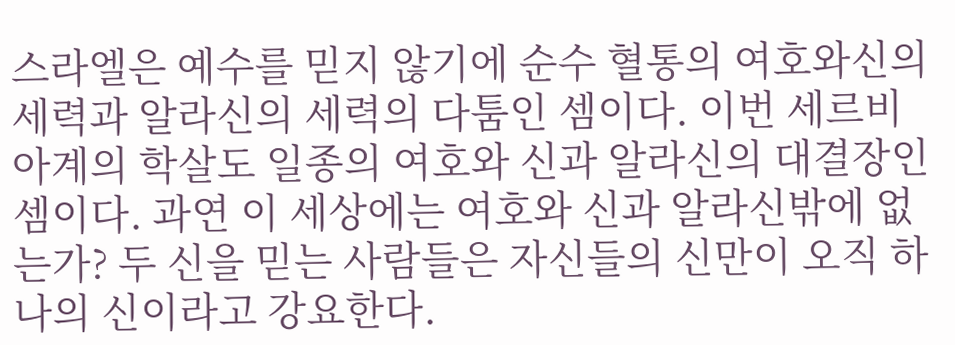스라엘은 예수를 믿지 않기에 순수 혈통의 여호와신의 세력과 알라신의 세력의 다툼인 셈이다. 이번 세르비아계의 학살도 일종의 여호와 신과 알라신의 대결장인 셈이다. 과연 이 세상에는 여호와 신과 알라신밖에 없는가? 두 신을 믿는 사람들은 자신들의 신만이 오직 하나의 신이라고 강요한다.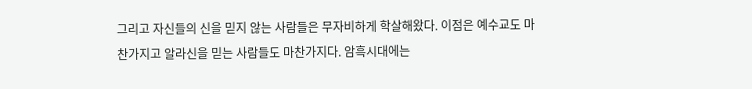그리고 자신들의 신을 믿지 않는 사람들은 무자비하게 학살해왔다. 이점은 예수교도 마찬가지고 알라신을 믿는 사람들도 마찬가지다. 암흑시대에는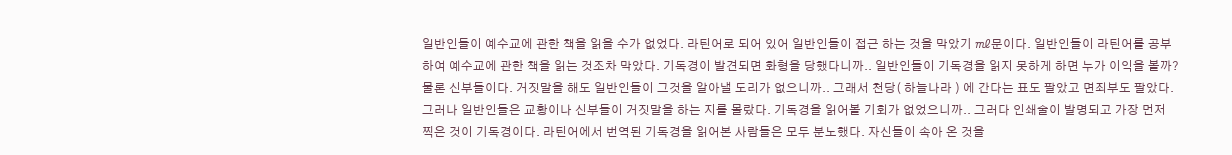일반인들이 예수교에 관한 책을 읽을 수가 없었다. 라틴어로 되어 있어 일반인들이 접근 하는 것을 막았기 ㎖문이다. 일반인들이 라틴어를 공부하여 예수교에 관한 책을 읽는 것조차 막았다. 기독경이 발견되면 화형을 당했다니까.. 일반인들이 기독경을 읽지 못하게 하면 누가 이익을 볼까? 물론 신부들이다. 거짓말을 해도 일반인들이 그것을 알아낼 도리가 없으니까.. 그래서 천당( 하늘나라 ) 에 간다는 표도 팔았고 면죄부도 팔았다. 그러나 일반인들은 교황이나 신부들이 거짓말을 하는 지를 몰랐다. 기독경을 읽어볼 기회가 없었으니까.. 그러다 인쇄술이 발명되고 가장 먼저 찍은 것이 기독경이다. 라틴어에서 번역된 기독경을 읽어본 사람들은 모두 분노했다. 자신들이 속아 온 것을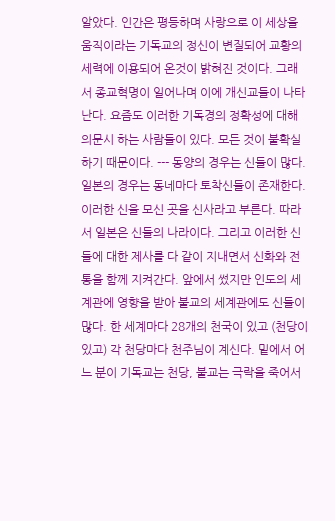알았다. 인간은 평등하며 사랑으로 이 세상을 움직이라는 기독교의 정신이 변질되어 교황의 세력에 이용되어 온것이 밝혀진 것이다. 그래서 종교혁명이 일어나며 이에 개신교들이 나타난다. 요즘도 이러한 기독경의 정확성에 대해 의문시 하는 사람들이 있다. 모든 것이 불확실 하기 때문이다. --- 동양의 경우는 신들이 많다. 일본의 경우는 동네마다 토착신들이 존재한다. 이러한 신을 모신 곳을 신사라고 부른다. 따라서 일본은 신들의 나라이다. 그리고 이러한 신들에 대한 제사를 다 같이 지내면서 신화와 전통을 함께 지켜간다. 앞에서 썼지만 인도의 세계관에 영향을 받아 불교의 세계관에도 신들이 많다. 한 세계마다 28개의 천국이 있고 (천당이 있고) 각 천당마다 천주님이 계신다. 밑에서 어느 분이 기독교는 천당, 불교는 극락을 죽어서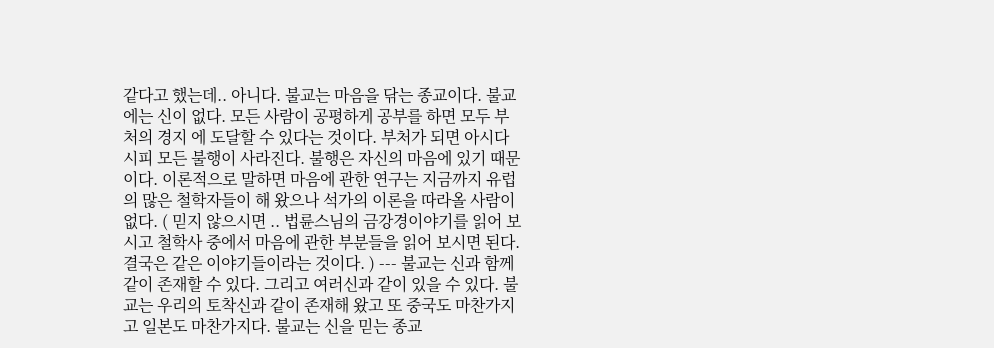같다고 했는데.. 아니다. 불교는 마음을 닦는 종교이다. 불교에는 신이 없다. 모든 사람이 공평하게 공부를 하면 모두 부처의 경지 에 도달할 수 있다는 것이다. 부처가 되면 아시다시피 모든 불행이 사라진다. 불행은 자신의 마음에 있기 때문이다. 이론적으로 말하면 마음에 관한 연구는 지금까지 유럽의 많은 철학자들이 해 왔으나 석가의 이론을 따라올 사람이 없다. ( 믿지 않으시면 .. 법륜스님의 금강경이야기를 읽어 보시고 철학사 중에서 마음에 관한 부분들을 읽어 보시면 된다. 결국은 같은 이야기들이라는 것이다. ) --- 불교는 신과 함께 같이 존재할 수 있다. 그리고 여러신과 같이 있을 수 있다. 불교는 우리의 토착신과 같이 존재해 왔고 또 중국도 마찬가지고 일본도 마찬가지다. 불교는 신을 믿는 종교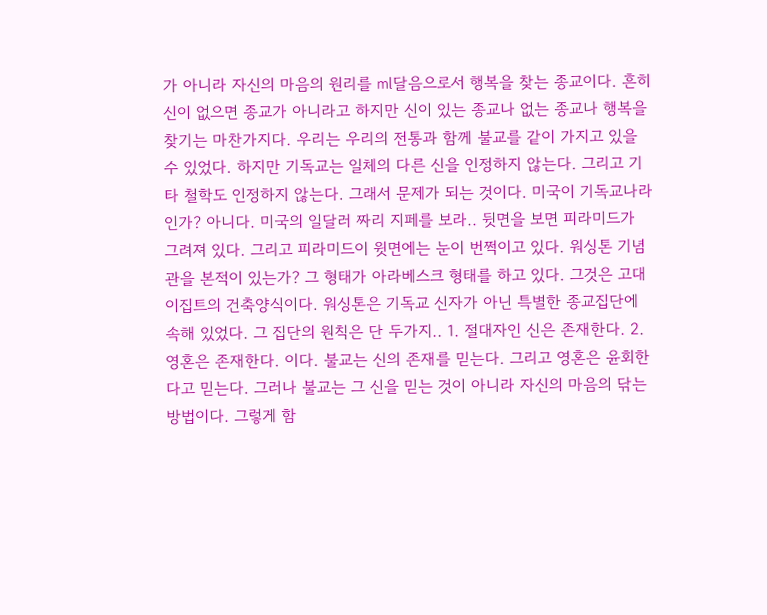가 아니라 자신의 마음의 원리를 ㎖달음으로서 행복을 찾는 종교이다. 흔히 신이 없으면 종교가 아니라고 하지만 신이 있는 종교나 없는 종교나 행복을 찾기는 마찬가지다. 우리는 우리의 전통과 함께 불교를 같이 가지고 있을 수 있었다. 하지만 기독교는 일체의 다른 신을 인정하지 않는다. 그리고 기타 철학도 인정하지 않는다. 그래서 문제가 되는 것이다. 미국이 기독교나라인가? 아니다. 미국의 일달러 짜리 지페를 보라.. 뒷면을 보면 피라미드가 그려져 있다. 그리고 피라미드이 윗면에는 눈이 번쩍이고 있다. 워싱톤 기념관을 본적이 있는가? 그 형태가 아라베스크 형태를 하고 있다. 그것은 고대 이집트의 건축양식이다. 워싱톤은 기독교 신자가 아닌 특별한 종교집단에 속해 있었다. 그 집단의 원칙은 단 두가지.. 1. 절대자인 신은 존재한다. 2. 영혼은 존재한다. 이다. 불교는 신의 존재를 믿는다. 그리고 영혼은 윤회한다고 믿는다. 그러나 불교는 그 신을 믿는 것이 아니라 자신의 마음의 닦는 방법이다. 그렇게 함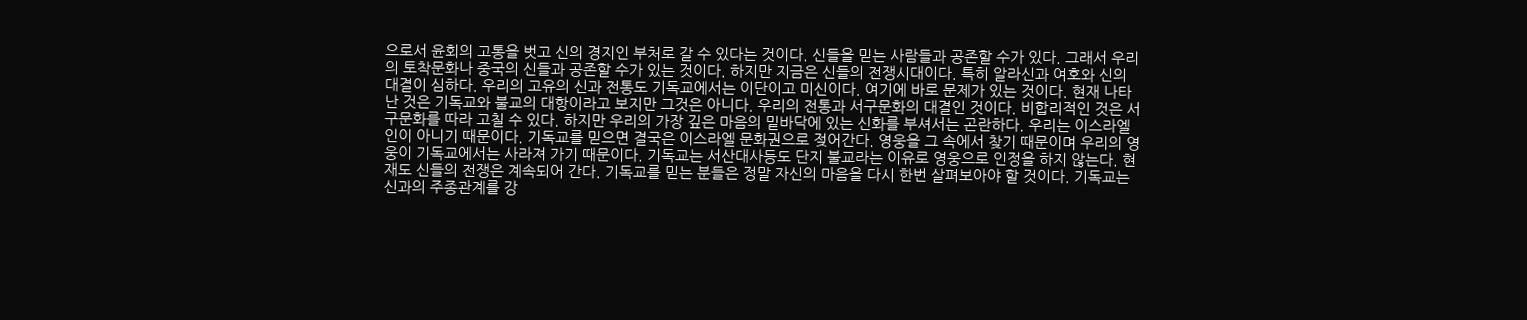으로서 윤회의 고통을 벗고 신의 경지인 부처로 갈 수 있다는 것이다. 신들을 믿는 사람들과 공존할 수가 있다. 그래서 우리의 토착문화나 중국의 신들과 공존할 수가 있는 것이다. 하지만 지금은 신들의 전쟁시대이다. 특히 알라신과 여호와 신의 대결이 심하다. 우리의 고유의 신과 전통도 기독교에서는 이단이고 미신이다. 여기에 바로 문제가 있는 것이다. 현재 나타난 것은 기독교와 불교의 대항이라고 보지만 그것은 아니다. 우리의 전통과 서구문화의 대결인 것이다. 비합리적인 것은 서구문화를 따라 고칠 수 있다. 하지만 우리의 가장 깊은 마음의 밑바닥에 있는 신화를 부셔서는 곤란하다. 우리는 이스라엘인이 아니기 때문이다. 기독교를 믿으면 결국은 이스라엘 문화권으로 젖어간다. 영웅을 그 속에서 찾기 때문이며 우리의 영웅이 기독교에서는 사라져 가기 때문이다. 기독교는 서산대사등도 단지 불교라는 이유로 영웅으로 인정을 하지 않는다. 현재도 신들의 전쟁은 계속되어 간다. 기독교를 믿는 분들은 정말 자신의 마음을 다시 한번 살펴보아야 할 것이다. 기독교는 신과의 주종관계를 강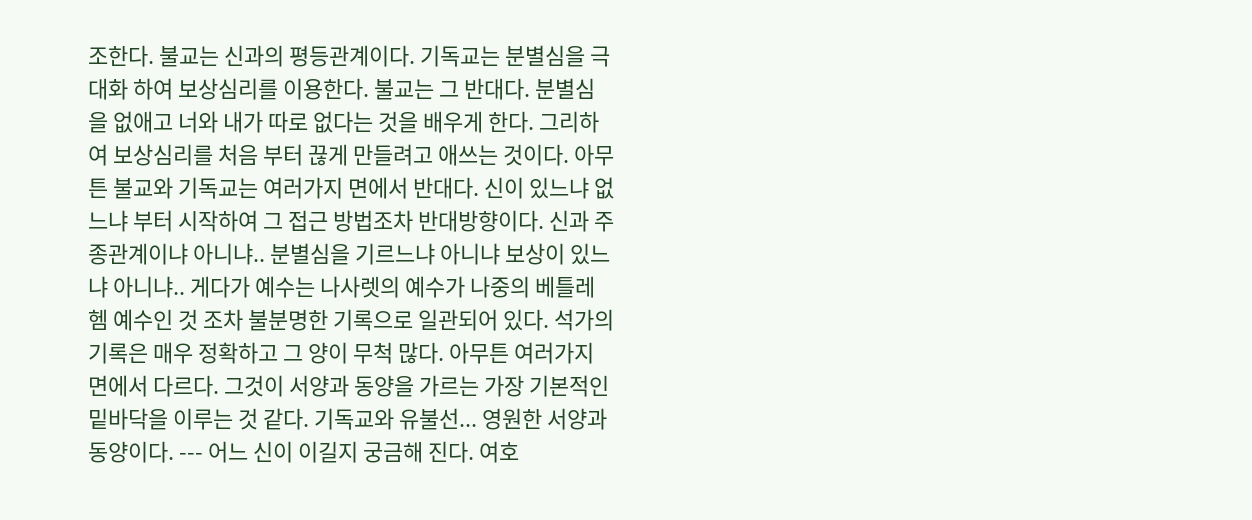조한다. 불교는 신과의 평등관계이다. 기독교는 분별심을 극대화 하여 보상심리를 이용한다. 불교는 그 반대다. 분별심을 없애고 너와 내가 따로 없다는 것을 배우게 한다. 그리하여 보상심리를 처음 부터 끊게 만들려고 애쓰는 것이다. 아무튼 불교와 기독교는 여러가지 면에서 반대다. 신이 있느냐 없느냐 부터 시작하여 그 접근 방법조차 반대방향이다. 신과 주종관계이냐 아니냐.. 분별심을 기르느냐 아니냐 보상이 있느냐 아니냐.. 게다가 예수는 나사렛의 예수가 나중의 베틀레헴 예수인 것 조차 불분명한 기록으로 일관되어 있다. 석가의 기록은 매우 정확하고 그 양이 무척 많다. 아무튼 여러가지 면에서 다르다. 그것이 서양과 동양을 가르는 가장 기본적인 밑바닥을 이루는 것 같다. 기독교와 유불선... 영원한 서양과 동양이다. --- 어느 신이 이길지 궁금해 진다. 여호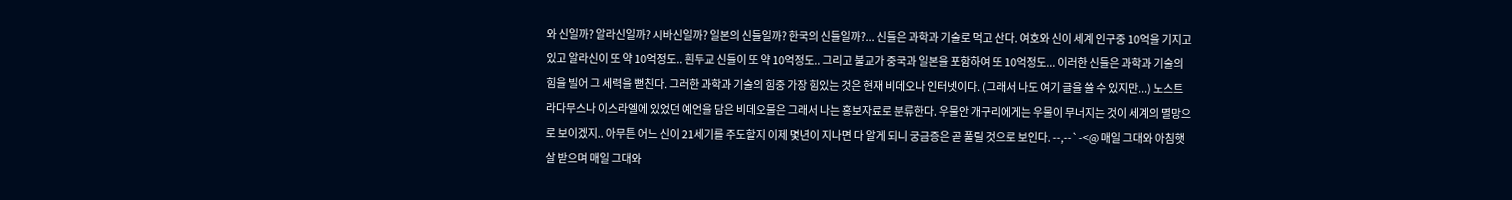와 신일까? 알라신일까? 시바신일까? 일본의 신들일까? 한국의 신들일까?... 신들은 과학과 기술로 먹고 산다. 여호와 신이 세계 인구중 10억을 기지고 있고 알라신이 또 약 10억정도.. 흰두교 신들이 또 약 10억정도.. 그리고 불교가 중국과 일본을 포함하여 또 10억정도... 이러한 신들은 과학과 기술의 힘을 빌어 그 세력을 뻗친다. 그러한 과학과 기술의 힘중 가장 힘있는 것은 현재 비데오나 인터넷이다. (그래서 나도 여기 글을 쓸 수 있지만...) 노스트라다무스나 이스라엘에 있었던 예언을 담은 비데오물은 그래서 나는 홍보자료로 분류한다. 우물안 개구리에게는 우물이 무너지는 것이 세계의 멸망으로 보이겠지.. 아무튼 어느 신이 21세기를 주도할지 이제 몇년이 지나면 다 알게 되니 궁금증은 곧 풀릴 것으로 보인다. --,--`-<@ 매일 그대와 아침햇살 받으며 매일 그대와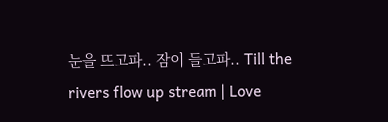눈을 뜨고파.. 잠이 들고파.. Till the rivers flow up stream | Love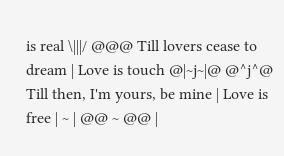is real \|||/ @@@ Till lovers cease to dream | Love is touch @|~j~|@ @^j^@ Till then, I'm yours, be mine | Love is free | ~ | @@ ~ @@ |